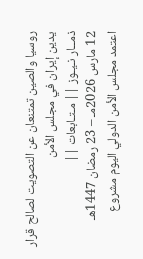روسيا والصين تمتنعان عن التصويت لصالح قرار يدين إيران في مجلس الأمن
ذمــار نـيـوز || مـتـابعات ||
12 مارس 2026مـ – 23 رمضان 1447هـ
اعتمد مجلس الأمن الدولي اليوم مشروع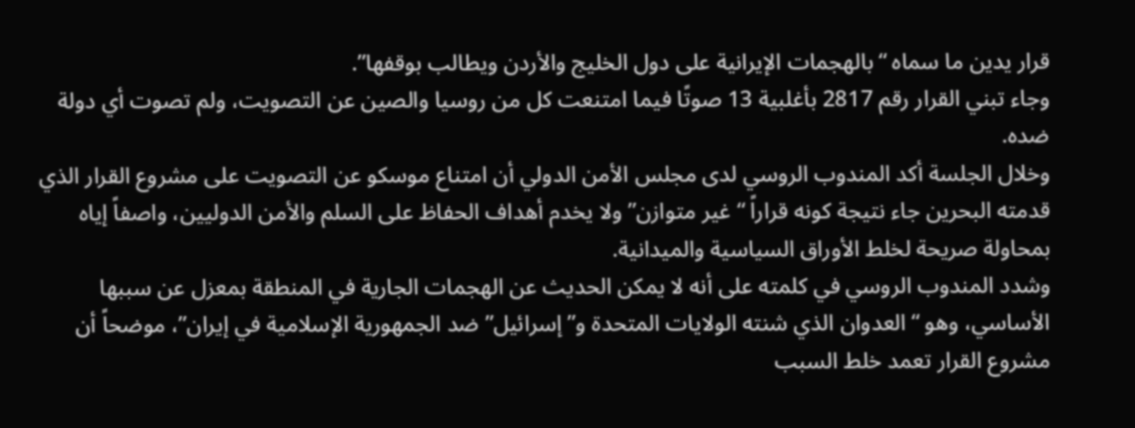قرار يدين ما سماه “بالهجمات الإيرانية على دول الخليج والأردن ويطالب بوقفها”.
وجاء تبني القرار رقم 2817 بأغلبية 13 صوتًا فيما امتنعت كل من روسيا والصين عن التصويت، ولم تصوت أي دولة ضده.
وخلال الجلسة أكد المندوب الروسي لدى مجلس الأمن الدولي أن امتناع موسكو عن التصويت على مشروع القرار الذي قدمته البحرين جاء نتيجة كونه قراراً “غير متوازن” ولا يخدم أهداف الحفاظ على السلم والأمن الدوليين، واصفاً إياه بمحاولة صريحة لخلط الأوراق السياسية والميدانية.
وشدد المندوب الروسي في كلمته على أنه لا يمكن الحديث عن الهجمات الجارية في المنطقة بمعزل عن سببها الأساسي، وهو “العدوان الذي شنته الولايات المتحدة و”إسرائيل” ضد الجمهورية الإسلامية في إيران”، موضحاً أن مشروع القرار تعمد خلط السبب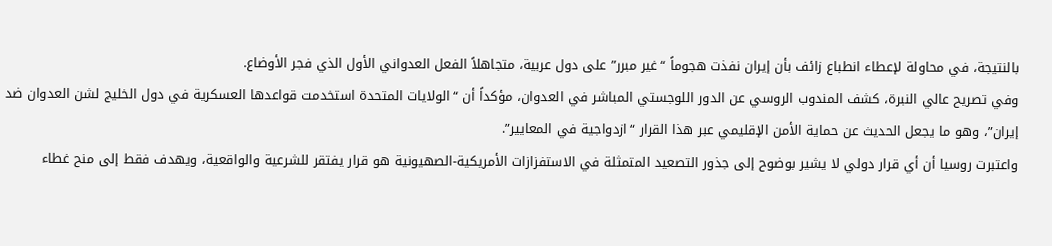بالنتيجة، في محاولة لإعطاء انطباع زائف بأن إيران نفذت هجوماً “غير مبرر” على دول عربية، متجاهلاً الفعل العدواني الأول الذي فجر الأوضاع.
وفي تصريح عالي النبرة، كشف المندوب الروسي عن الدور اللوجستي المباشر في العدوان، مؤكداً أن “الولايات المتحدة استخدمت قواعدها العسكرية في دول الخليج لشن العدوان ضد إيران”، وهو ما يجعل الحديث عن حماية الأمن الإقليمي عبر هذا القرار “ازدواجية في المعايير”.
واعتبرت روسيا أن أي قرار دولي لا يشير بوضوح إلى جذور التصعيد المتمثلة في الاستفزازات الأمريكية-الصهيونية هو قرار يفتقر للشرعية والواقعية، ويهدف فقط إلى منح غطاء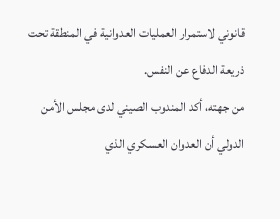قانوني لاستمرار العمليات العدوانية في المنطقة تحت ذريعة الدفاع عن النفس.
من جهته، أكد المندوب الصيني لدى مجلس الأمن الدولي أن العدوان العسكري الذي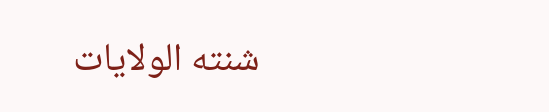شنته الولايات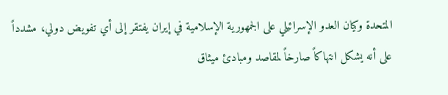المتحدة وكيان العدو الإسرائيلي على الجمهورية الإسلامية في إيران يفتقر إلى أي تفويض دولي، مشدداً على أنه يشكل انتهاكاً صارخاً لمقاصد ومبادئ ميثاق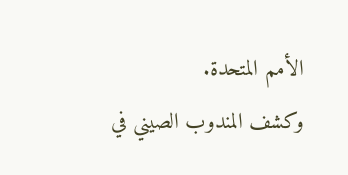الأمم المتحدة.
وكشف المندوب الصيني في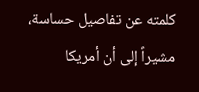كلمته عن تفاصيل حساسة، مشيراً إلى أن أمريكا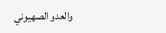والعدو الصهيوني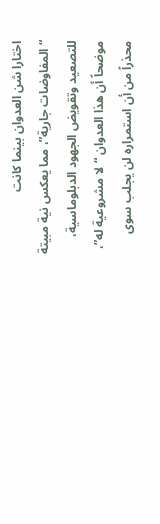اختارا شن العدوان بينما كانت “المفاوضات جارية”، مما يعكس نية مبيتة للتصعيد وتقويض الجهود الدبلوماسية، موضحاً أن هذا العدوان “لا مشروعية له”، محذراً من أن استمراره لن يجلب سوى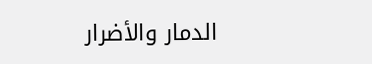الدمار والأضرار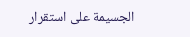الجسيمة على استقرار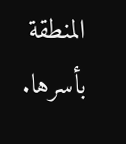المنطقة بأسرها.